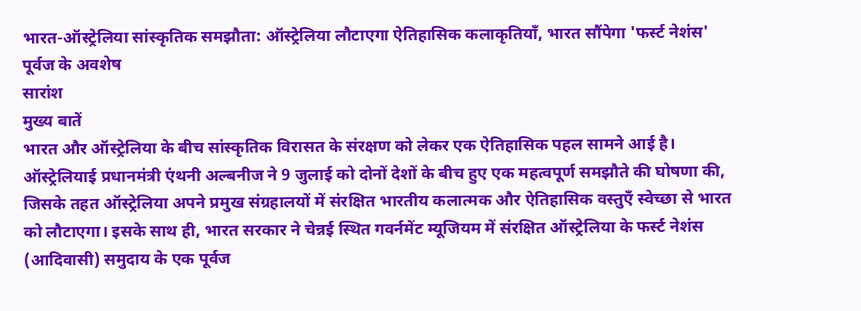भारत-ऑस्ट्रेलिया सांस्कृतिक समझौता: ऑस्ट्रेलिया लौटाएगा ऐतिहासिक कलाकृतियाँ, भारत सौंपेगा 'फर्स्ट नेशंस' पूर्वज के अवशेष
सारांश
मुख्य बातें
भारत और ऑस्ट्रेलिया के बीच सांस्कृतिक विरासत के संरक्षण को लेकर एक ऐतिहासिक पहल सामने आई है। ऑस्ट्रेलियाई प्रधानमंत्री एंथनी अल्बनीज ने 9 जुलाई को दोनों देशों के बीच हुए एक महत्वपूर्ण समझौते की घोषणा की, जिसके तहत ऑस्ट्रेलिया अपने प्रमुख संग्रहालयों में संरक्षित भारतीय कलात्मक और ऐतिहासिक वस्तुएँ स्वेच्छा से भारत को लौटाएगा। इसके साथ ही, भारत सरकार ने चेन्नई स्थित गवर्नमेंट म्यूजियम में संरक्षित ऑस्ट्रेलिया के फर्स्ट नेशंस (आदिवासी) समुदाय के एक पूर्वज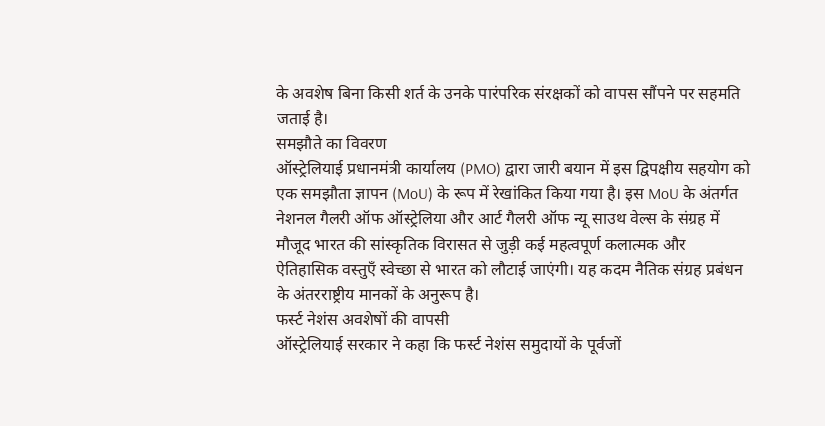के अवशेष बिना किसी शर्त के उनके पारंपरिक संरक्षकों को वापस सौंपने पर सहमति जताई है।
समझौते का विवरण
ऑस्ट्रेलियाई प्रधानमंत्री कार्यालय (PMO) द्वारा जारी बयान में इस द्विपक्षीय सहयोग को एक समझौता ज्ञापन (MoU) के रूप में रेखांकित किया गया है। इस MoU के अंतर्गत नेशनल गैलरी ऑफ ऑस्ट्रेलिया और आर्ट गैलरी ऑफ न्यू साउथ वेल्स के संग्रह में मौजूद भारत की सांस्कृतिक विरासत से जुड़ी कई महत्वपूर्ण कलात्मक और ऐतिहासिक वस्तुएँ स्वेच्छा से भारत को लौटाई जाएंगी। यह कदम नैतिक संग्रह प्रबंधन के अंतरराष्ट्रीय मानकों के अनुरूप है।
फर्स्ट नेशंस अवशेषों की वापसी
ऑस्ट्रेलियाई सरकार ने कहा कि फर्स्ट नेशंस समुदायों के पूर्वजों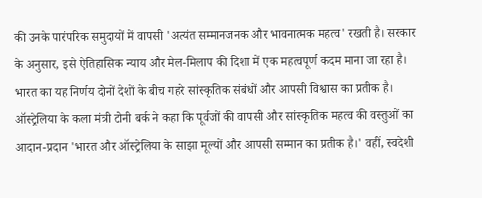की उनके पारंपरिक समुदायों में वापसी 'अत्यंत सम्मानजनक और भावनात्मक महत्व' रखती है। सरकार के अनुसार, इसे ऐतिहासिक न्याय और मेल-मिलाप की दिशा में एक महत्वपूर्ण कदम माना जा रहा है। भारत का यह निर्णय दोनों देशों के बीच गहरे सांस्कृतिक संबंधों और आपसी विश्वास का प्रतीक है।
ऑस्ट्रेलिया के कला मंत्री टोनी बर्क ने कहा कि पूर्वजों की वापसी और सांस्कृतिक महत्व की वस्तुओं का आदान-प्रदान 'भारत और ऑस्ट्रेलिया के साझा मूल्यों और आपसी सम्मान का प्रतीक है।' वहीं, स्वदेशी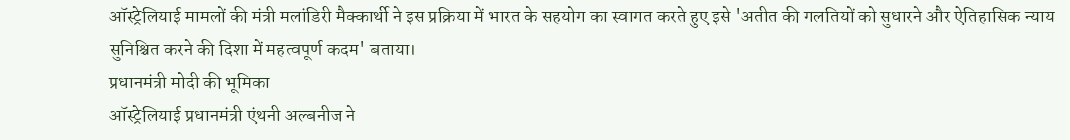ऑस्ट्रेलियाई मामलों की मंत्री मलांडिरी मैक्कार्थी ने इस प्रक्रिया में भारत के सहयोग का स्वागत करते हुए इसे 'अतीत की गलतियों को सुधारने और ऐतिहासिक न्याय सुनिश्चित करने की दिशा में महत्वपूर्ण कदम' बताया।
प्रधानमंत्री मोदी की भूमिका
ऑस्ट्रेलियाई प्रधानमंत्री एंथनी अल्बनीज ने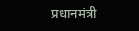प्रधानमंत्री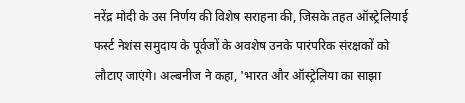नरेंद्र मोदी के उस निर्णय की विशेष सराहना की, जिसके तहत ऑस्ट्रेलियाई फर्स्ट नेशंस समुदाय के पूर्वजों के अवशेष उनके पारंपरिक संरक्षकों को लौटाए जाएंगे। अल्बनीज ने कहा, 'भारत और ऑस्ट्रेलिया का साझा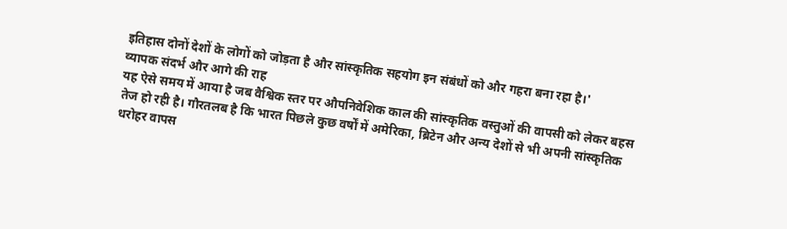इतिहास दोनों देशों के लोगों को जोड़ता है और सांस्कृतिक सहयोग इन संबंधों को और गहरा बना रहा है।'
व्यापक संदर्भ और आगे की राह
यह ऐसे समय में आया है जब वैश्विक स्तर पर औपनिवेशिक काल की सांस्कृतिक वस्तुओं की वापसी को लेकर बहस तेज हो रही है। गौरतलब है कि भारत पिछले कुछ वर्षों में अमेरिका, ब्रिटेन और अन्य देशों से भी अपनी सांस्कृतिक धरोहर वापस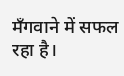मँगवाने में सफल रहा है।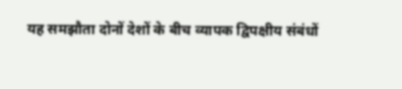यह समझौता दोनों देशों के बीच व्यापक द्विपक्षीय संबंधों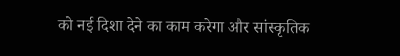को नई दिशा देने का काम करेगा और सांस्कृतिक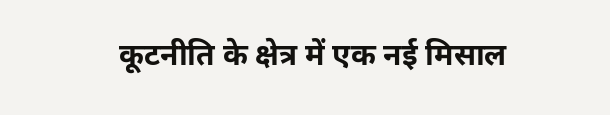कूटनीति के क्षेत्र में एक नई मिसाल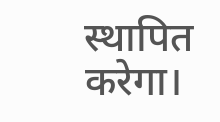स्थापित करेगा।